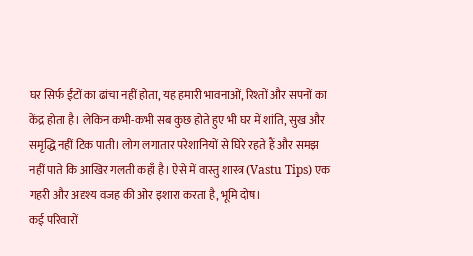घर सिर्फ ईंटों का ढांचा नहीं होता, यह हमारी भावनाओं, रिश्तों और सपनों का केंद्र होता है। लेकिन कभी-कभी सब कुछ होते हुए भी घर में शांति, सुख और समृद्धि नहीं टिक पाती। लोग लगातार परेशानियों से घिरे रहते हैं और समझ नहीं पाते कि आखिर गलती कहाँ है। ऐसे में वास्तु शास्त्र (Vastu Tips) एक गहरी और अदृश्य वजह की ओर इशारा करता है, भूमि दोष।
कई परिवारों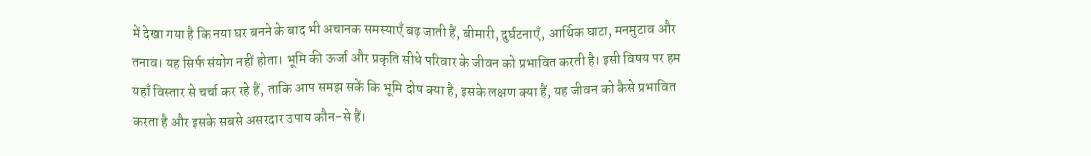में देखा गया है कि नया घर बनने के बाद भी अचानक समस्याएँ बढ़ जाती हैं, बीमारी, दुर्घटनाएँ, आर्थिक घाटा, मनमुटाव और तनाव। यह सिर्फ संयोग नहीं होता। भूमि की ऊर्जा और प्रकृति सीधे परिवार के जीवन को प्रभावित करती है। इसी विषय पर हम यहाँ विस्तार से चर्चा कर रहे हैं, ताकि आप समझ सकें कि भूमि दोष क्या है, इसके लक्षण क्या हैं, यह जीवन को कैसे प्रभावित करता है और इसके सबसे असरदार उपाय कौन-से हैं।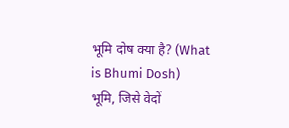भूमि दोष क्या है? (What is Bhumi Dosh)
भूमि, जिसे वेदों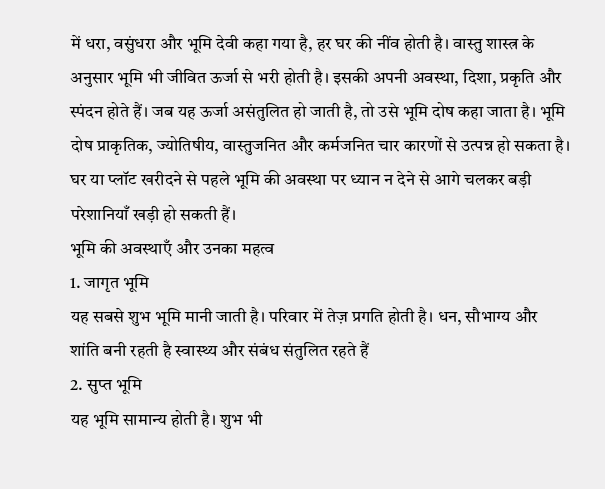में धरा, वसुंधरा और भूमि देवी कहा गया है, हर घर की नींव होती है। वास्तु शास्त्र के अनुसार भूमि भी जीवित ऊर्जा से भरी होती है। इसकी अपनी अवस्था, दिशा, प्रकृति और स्पंदन होते हैं। जब यह ऊर्जा असंतुलित हो जाती है, तो उसे भूमि दोष कहा जाता है। भूमि दोष प्राकृतिक, ज्योतिषीय, वास्तुजनित और कर्मजनित चार कारणों से उत्पन्न हो सकता है। घर या प्लॉट खरीदने से पहले भूमि की अवस्था पर ध्यान न देने से आगे चलकर बड़ी परेशानियाँ खड़ी हो सकती हैं।
भूमि की अवस्थाएँ और उनका महत्व
1. जागृत भूमि
यह सबसे शुभ भूमि मानी जाती है। परिवार में तेज़ प्रगति होती है। धन, सौभाग्य और शांति बनी रहती है स्वास्थ्य और संबंध संतुलित रहते हैं
2. सुप्त भूमि
यह भूमि सामान्य होती है। शुभ भी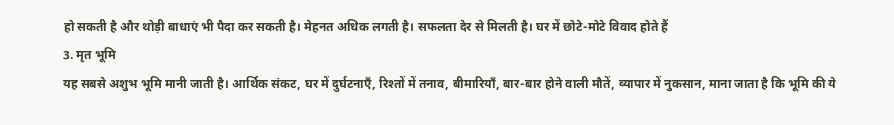हो सकती है और थोड़ी बाधाएं भी पैदा कर सकती है। मेहनत अधिक लगती है। सफलता देर से मिलती है। घर में छोटे-मोटे विवाद होते हैं
3. मृत भूमि
यह सबसे अशुभ भूमि मानी जाती है। आर्थिक संकट, घर में दुर्घटनाएँ, रिश्तों में तनाव, बीमारियाँ, बार-बार होने वाली मौतें, व्यापार में नुकसान, माना जाता है कि भूमि की ये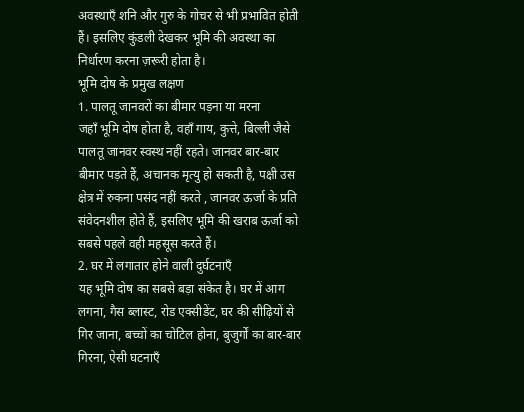अवस्थाएँ शनि और गुरु के गोचर से भी प्रभावित होती हैं। इसलिए कुंडली देखकर भूमि की अवस्था का निर्धारण करना ज़रूरी होता है।
भूमि दोष के प्रमुख लक्षण
1. पालतू जानवरों का बीमार पड़ना या मरना
जहाँ भूमि दोष होता है, वहाँ गाय, कुत्ते, बिल्ली जैसे पालतू जानवर स्वस्थ नहीं रहते। जानवर बार-बार बीमार पड़ते हैं, अचानक मृत्यु हो सकती है, पक्षी उस क्षेत्र में रुकना पसंद नहीं करते , जानवर ऊर्जा के प्रति संवेदनशील होते हैं, इसलिए भूमि की खराब ऊर्जा को सबसे पहले वही महसूस करते हैं।
2. घर में लगातार होने वाली दुर्घटनाएँ
यह भूमि दोष का सबसे बड़ा संकेत है। घर में आग लगना, गैस ब्लास्ट, रोड एक्सीडेंट, घर की सीढ़ियों से गिर जाना, बच्चों का चोटिल होना, बुजुर्गों का बार-बार गिरना, ऐसी घटनाएँ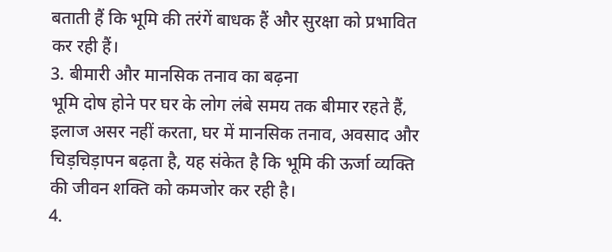बताती हैं कि भूमि की तरंगें बाधक हैं और सुरक्षा को प्रभावित कर रही हैं।
3. बीमारी और मानसिक तनाव का बढ़ना
भूमि दोष होने पर घर के लोग लंबे समय तक बीमार रहते हैं, इलाज असर नहीं करता, घर में मानसिक तनाव, अवसाद और चिड़चिड़ापन बढ़ता है, यह संकेत है कि भूमि की ऊर्जा व्यक्ति की जीवन शक्ति को कमजोर कर रही है।
4.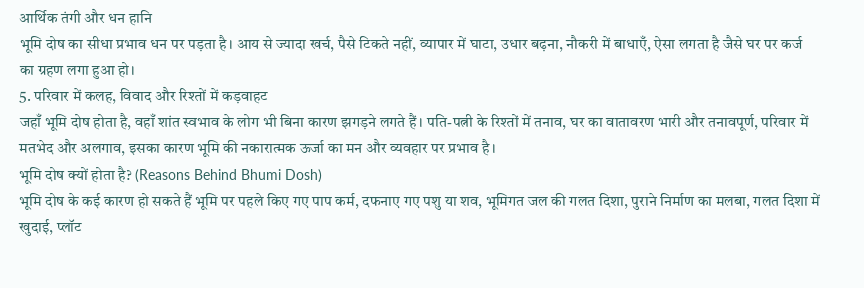आर्थिक तंगी और धन हानि
भूमि दोष का सीधा प्रभाव धन पर पड़ता है। आय से ज्यादा खर्च, पैसे टिकते नहीं, व्यापार में घाटा, उधार बढ़ना, नौकरी में बाधाएँ, ऐसा लगता है जैसे घर पर कर्ज का ग्रहण लगा हुआ हो।
5. परिवार में कलह, विवाद और रिश्तों में कड़वाहट
जहाँ भूमि दोष होता है, वहाँ शांत स्वभाव के लोग भी बिना कारण झगड़ने लगते हैं। पति-पत्नी के रिश्तों में तनाव, घर का वातावरण भारी और तनावपूर्ण, परिवार में मतभेद और अलगाव, इसका कारण भूमि की नकारात्मक ऊर्जा का मन और व्यवहार पर प्रभाव है।
भूमि दोष क्यों होता है? (Reasons Behind Bhumi Dosh)
भूमि दोष के कई कारण हो सकते हैं भूमि पर पहले किए गए पाप कर्म, दफनाए गए पशु या शव, भूमिगत जल की गलत दिशा, पुराने निर्माण का मलबा, गलत दिशा में खुदाई, प्लॉट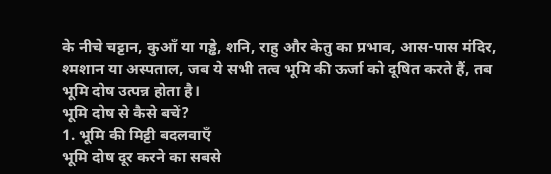के नीचे चट्टान, कुआँ या गड्ढे, शनि, राहु और केतु का प्रभाव, आस-पास मंदिर, श्मशान या अस्पताल, जब ये सभी तत्व भूमि की ऊर्जा को दूषित करते हैं, तब भूमि दोष उत्पन्न होता है।
भूमि दोष से कैसे बचें?
1. भूमि की मिट्टी बदलवाएँ
भूमि दोष दूर करने का सबसे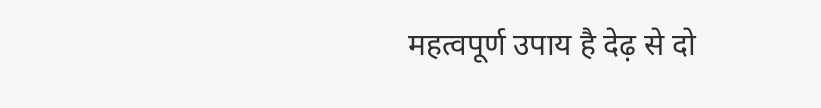महत्वपूर्ण उपाय है देढ़ से दो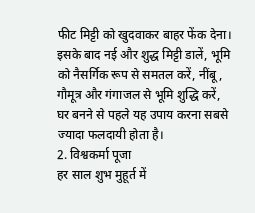फीट मिट्टी को खुदवाकर बाहर फेंक देना। इसके बाद नई और शुद्ध मिट्टी डालें, भूमि को नैसर्गिक रूप से समतल करें, नींबू, गौमूत्र और गंगाजल से भूमि शुद्धि करें, घर बनने से पहले यह उपाय करना सबसे ज्यादा फलदायी होता है।
2. विश्वकर्मा पूजा
हर साल शुभ मुहूर्त में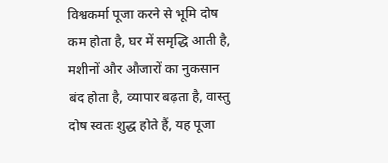विश्वकर्मा पूजा करने से भूमि दोष कम होता है, घर में समृद्धि आती है, मशीनों और औजारों का नुकसान बंद होता है, व्यापार बढ़ता है, वास्तु दोष स्वतः शुद्ध होते हैं, यह पूजा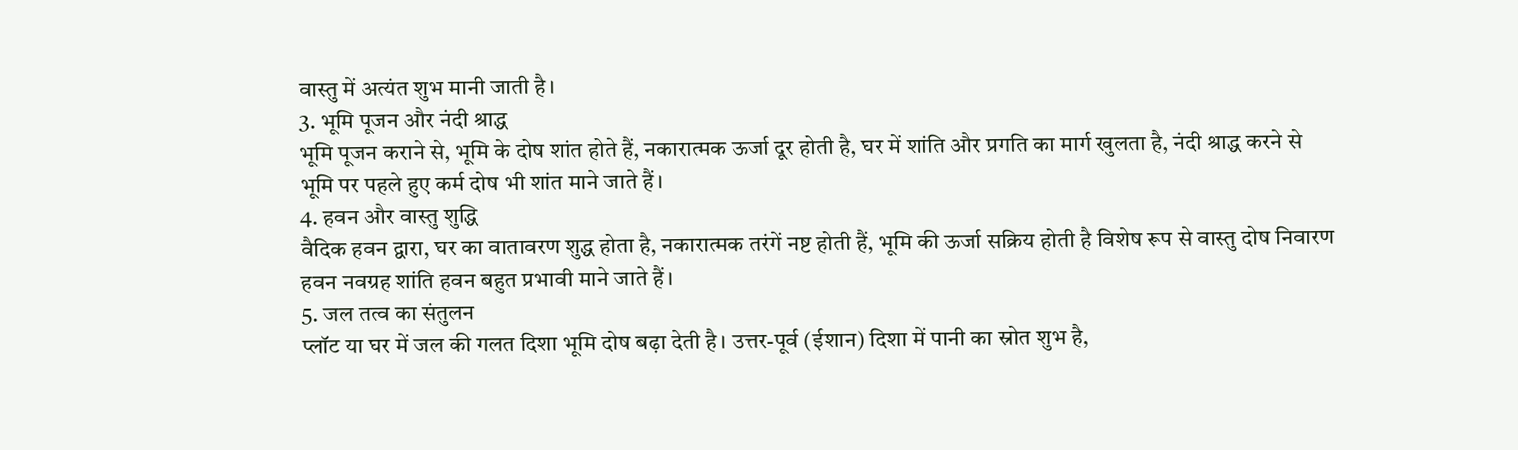वास्तु में अत्यंत शुभ मानी जाती है।
3. भूमि पूजन और नंदी श्राद्ध
भूमि पूजन कराने से, भूमि के दोष शांत होते हैं, नकारात्मक ऊर्जा दूर होती है, घर में शांति और प्रगति का मार्ग खुलता है, नंदी श्राद्ध करने से भूमि पर पहले हुए कर्म दोष भी शांत माने जाते हैं।
4. हवन और वास्तु शुद्धि
वैदिक हवन द्वारा, घर का वातावरण शुद्ध होता है, नकारात्मक तरंगें नष्ट होती हैं, भूमि की ऊर्जा सक्रिय होती है विशेष रूप से वास्तु दोष निवारण हवन नवग्रह शांति हवन बहुत प्रभावी माने जाते हैं।
5. जल तत्व का संतुलन
प्लॉट या घर में जल की गलत दिशा भूमि दोष बढ़ा देती है। उत्तर-पूर्व (ईशान) दिशा में पानी का स्रोत शुभ है,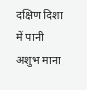दक्षिण दिशा में पानी अशुभ माना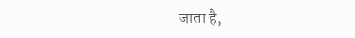जाता है,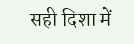सही दिशा में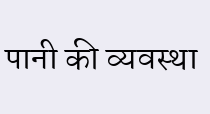पानी की व्यवस्था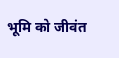भूमि को जीवंत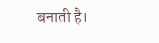बनाती है।